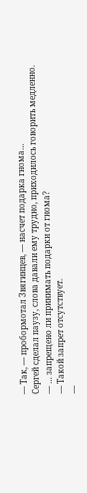— Так, — пробормотал Звягинцев, — насчет подарка гнома…
Сергей сделал паузу, слова давали ему трудно, приходилось говорить медленно.
— … запрещено ли принимать подарки от гнома?
— Такой запрет отсутствует.
—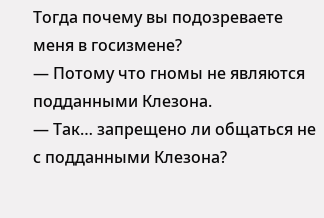Тогда почему вы подозреваете меня в госизмене?
— Потому что гномы не являются подданными Клезона.
— Так… запрещено ли общаться не с подданными Клезона?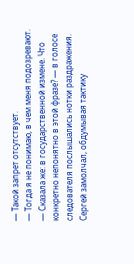— Такой запрет отсутствует.
— Тогда я не понимаю, в чем меня подозревают.
— Сказала же: в государственной измене. Что конкретно непонятно в этой фразе? — в голосе следователя послышались нотки раздражения.
Сергей замолчал, обдумывая тактику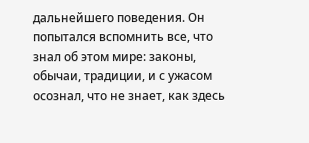дальнейшего поведения. Он попытался вспомнить все, что знал об этом мире: законы, обычаи, традиции, и с ужасом осознал, что не знает, как здесь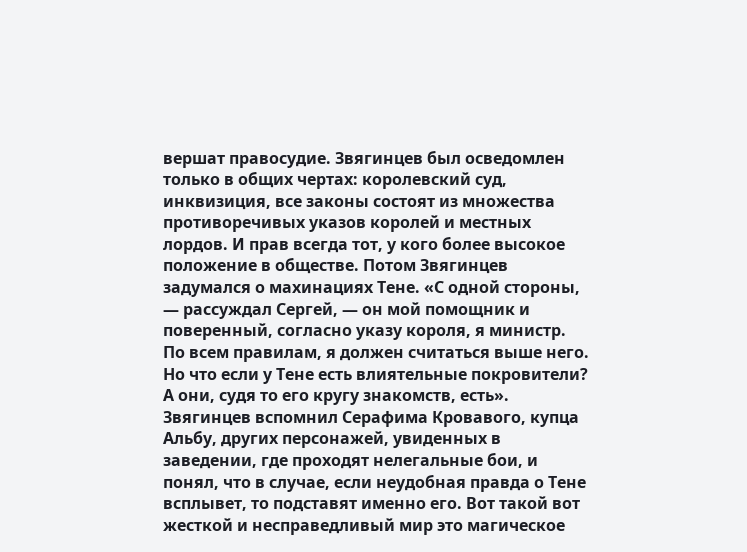вершат правосудие. Звягинцев был осведомлен только в общих чертах: королевский суд, инквизиция, все законы состоят из множества противоречивых указов королей и местных лордов. И прав всегда тот, у кого более высокое положение в обществе. Потом Звягинцев задумался о махинациях Тене. «С одной стороны, — рассуждал Сергей, — он мой помощник и поверенный, согласно указу короля, я министр. По всем правилам, я должен считаться выше него. Но что если у Тене есть влиятельные покровители? А они, судя то его кругу знакомств, есть».
Звягинцев вспомнил Серафима Кровавого, купца Альбу, других персонажей, увиденных в заведении, где проходят нелегальные бои, и понял, что в случае, если неудобная правда о Тене всплывет, то подставят именно его. Вот такой вот жесткой и несправедливый мир это магическое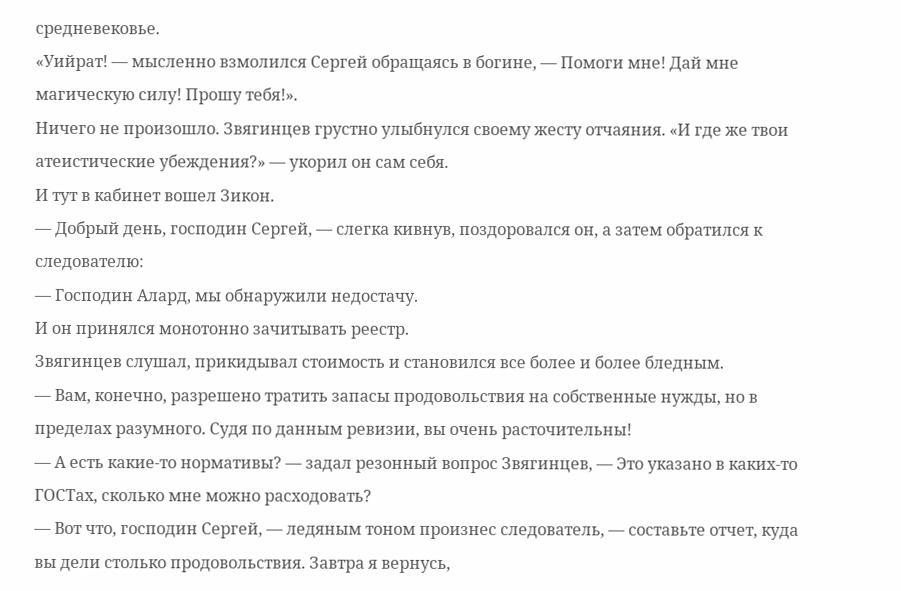средневековье.
«Уийрат! — мысленно взмолился Сергей обращаясь в богине, — Помоги мне! Дай мне магическую силу! Прошу тебя!».
Ничего не произошло. Звягинцев грустно улыбнулся своему жесту отчаяния. «И где же твои атеистические убеждения?» — укорил он сам себя.
И тут в кабинет вошел Зикон.
— Добрый день, господин Сергей, — слегка кивнув, поздоровался он, а затем обратился к следователю:
— Господин Алард, мы обнаружили недостачу.
И он принялся монотонно зачитывать реестр.
Звягинцев слушал, прикидывал стоимость и становился все более и более бледным.
— Вам, конечно, разрешено тратить запасы продовольствия на собственные нужды, но в пределах разумного. Судя по данным ревизии, вы очень расточительны!
— А есть какие-то нормативы? — задал резонный вопрос Звягинцев, — Это указано в каких-то ГОСТах, сколько мне можно расходовать?
— Вот что, господин Сергей, — ледяным тоном произнес следователь, — составьте отчет, куда вы дели столько продовольствия. Завтра я вернусь,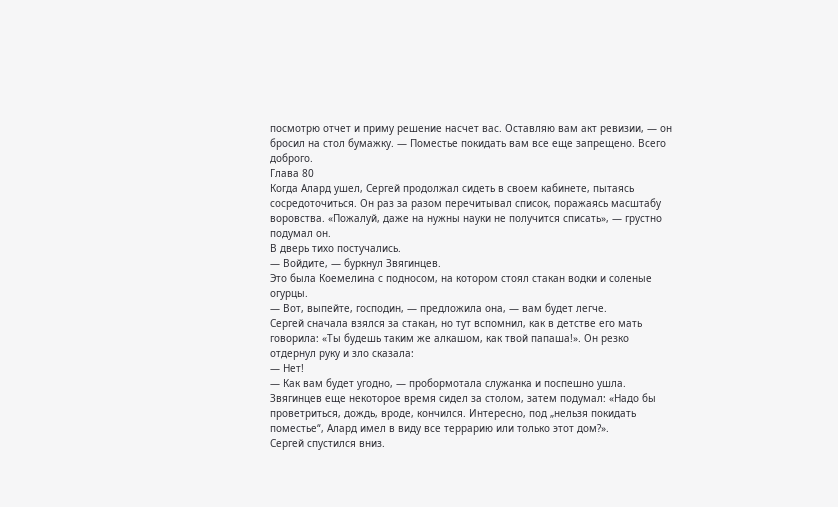посмотрю отчет и приму решение насчет вас. Оставляю вам акт ревизии, — он бросил на стол бумажку. — Поместье покидать вам все еще запрещено. Всего доброго.
Глава 80
Когда Алард ушел, Сергей продолжал сидеть в своем кабинете, пытаясь сосредоточиться. Он раз за разом перечитывал список, поражаясь масштабу воровства. «Пожалуй, даже на нужны науки не получится списать», — грустно подумал он.
В дверь тихо постучались.
— Войдите, — буркнул Звягинцев.
Это была Коемелина с подносом, на котором стоял стакан водки и соленые огурцы.
— Вот, выпейте, господин, — предложила она, — вам будет легче.
Сергей сначала взялся за стакан, но тут вспомнил, как в детстве его мать говорила: «Ты будешь таким же алкашом, как твой папаша!». Он резко отдернул руку и зло сказала:
— Нет!
— Как вам будет угодно, — пробормотала служанка и поспешно ушла.
Звягинцев еще некоторое время сидел за столом, затем подумал: «Надо бы проветриться, дождь, вроде, кончился. Интересно, под „нельзя покидать поместье“, Алард имел в виду все террарию или только этот дом?».
Сергей спустился вниз.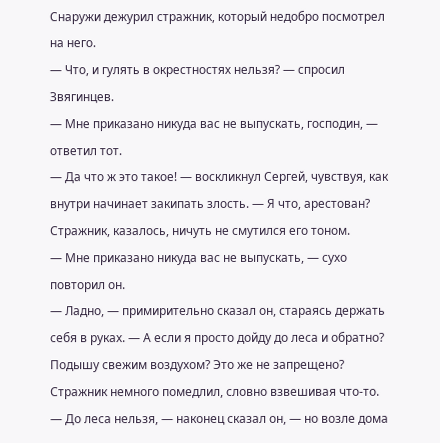Снаружи дежурил стражник, который недобро посмотрел на него.
— Что, и гулять в окрестностях нельзя? — спросил Звягинцев.
— Мне приказано никуда вас не выпускать, господин, — ответил тот.
— Да что ж это такое! — воскликнул Сергей, чувствуя, как внутри начинает закипать злость. — Я что, арестован?
Стражник, казалось, ничуть не смутился его тоном.
— Мне приказано никуда вас не выпускать, — сухо повторил он.
— Ладно, — примирительно сказал он, стараясь держать себя в руках. — А если я просто дойду до леса и обратно? Подышу свежим воздухом? Это же не запрещено?
Стражник немного помедлил, словно взвешивая что-то.
— До леса нельзя, — наконец сказал он, — но возле дома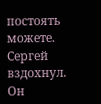постоять можете.
Сергей вздохнул. Он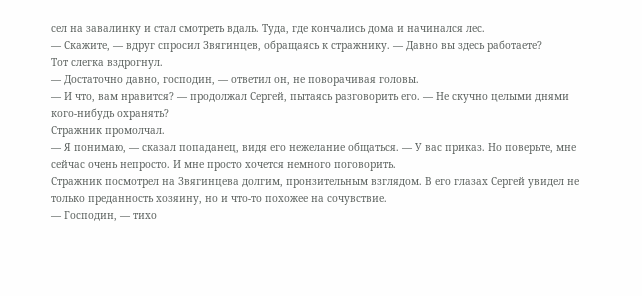сел на завалинку и стал смотреть вдаль. Туда, где кончались дома и начинался лес.
— Скажите, — вдруг спросил Звягинцев, обращаясь к стражнику. — Давно вы здесь работаете?
Тот слегка вздрогнул.
— Достаточно давно, господин, — ответил он, не поворачивая головы.
— И что, вам нравится? — продолжал Сергей, пытаясь разговорить его. — Не скучно целыми днями кого-нибудь охранять?
Стражник промолчал.
— Я понимаю, — сказал попаданец, видя его нежелание общаться. — У вас приказ. Но поверьте, мне сейчас очень непросто. И мне просто хочется немного поговорить.
Стражник посмотрел на Звягинцева долгим, пронзительным взглядом. В его глазах Сергей увидел не только преданность хозяину, но и что-то похожее на сочувствие.
— Господин, — тихо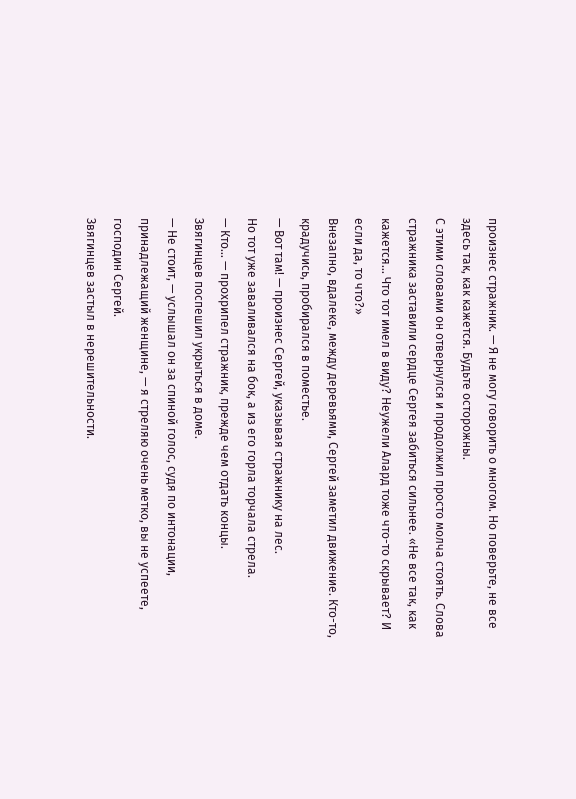произнес стражник. — Я не могу говорить о многом. Но поверьте, не все здесь так, как кажется. Будьте осторожны.
С этими словами он отвернулся и продолжил просто молча стоять. Слова стражника заставили сердце Сергея забиться сильнее. «Не все так, как кажется… Что тот имел в виду? Неужели Алард тоже что-то скрывает? И если да, то что?»
Внезапно, вдалеке, между деревьями, Сергей заметил движение. Кто-то, крадучись, пробирался в поместье.
— Вот там! — произнес Сергей, указывая стражнику на лес.
Но тот уже заваливался на бок, а из его горла торчала стрела.
— Кто… — прохрипел стражник, прежде чем отдать концы.
Звягинцев поспешил укрыться в доме.
— Не стоит, — услышал он за спиной голос, судя по интонации, принадлежащий женщине, — я стреляю очень метко, вы не успеете, господин Сергей.
Звягинцев застыл в нерешительности.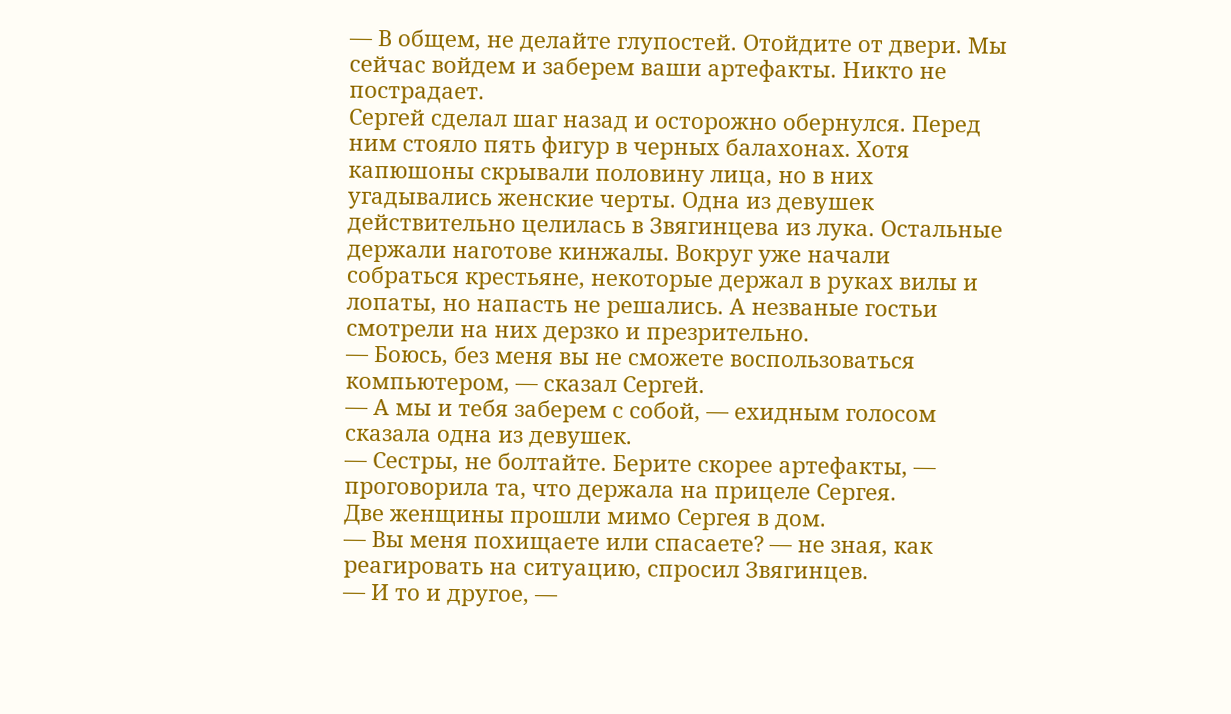— В общем, не делайте глупостей. Отойдите от двери. Мы сейчас войдем и заберем ваши артефакты. Никто не пострадает.
Сергей сделал шаг назад и осторожно обернулся. Перед ним стояло пять фигур в черных балахонах. Хотя капюшоны скрывали половину лица, но в них угадывались женские черты. Одна из девушек действительно целилась в Звягинцева из лука. Остальные держали наготове кинжалы. Вокруг уже начали собраться крестьяне, некоторые держал в руках вилы и лопаты, но напасть не решались. А незваные гостьи смотрели на них дерзко и презрительно.
— Боюсь, без меня вы не сможете воспользоваться компьютером, — сказал Сергей.
— А мы и тебя заберем с собой, — ехидным голосом сказала одна из девушек.
— Сестры, не болтайте. Берите скорее артефакты, — проговорила та, что держала на прицеле Сергея.
Две женщины прошли мимо Сергея в дом.
— Вы меня похищаете или спасаете? — не зная, как реагировать на ситуацию, спросил Звягинцев.
— И то и другое, —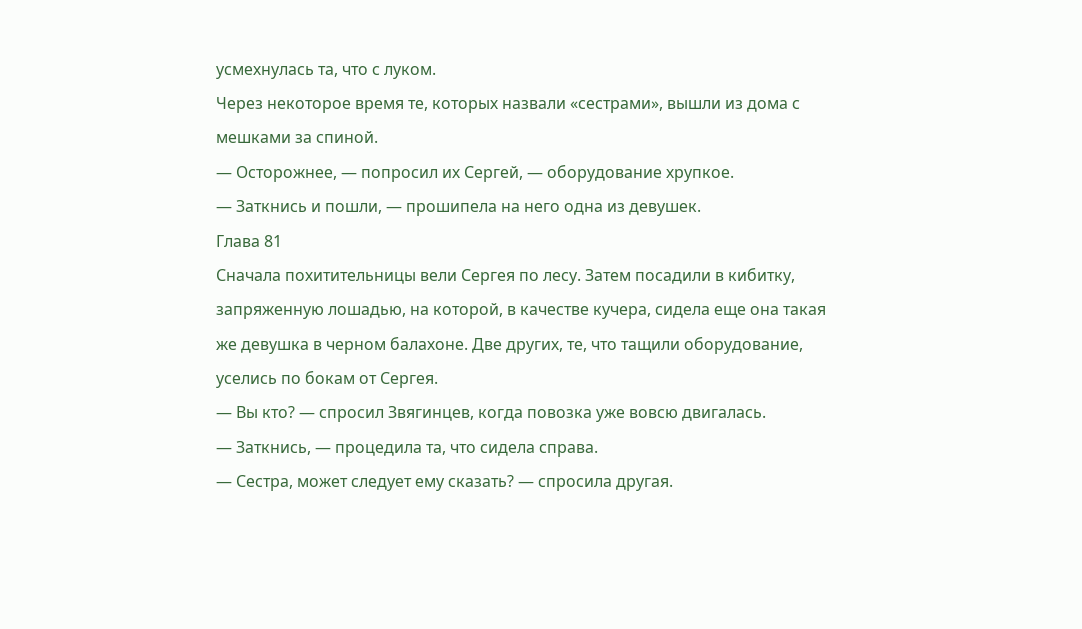усмехнулась та, что с луком.
Через некоторое время те, которых назвали «сестрами», вышли из дома с мешками за спиной.
— Осторожнее, — попросил их Сергей, — оборудование хрупкое.
— Заткнись и пошли, — прошипела на него одна из девушек.
Глава 81
Сначала похитительницы вели Сергея по лесу. Затем посадили в кибитку, запряженную лошадью, на которой, в качестве кучера, сидела еще она такая же девушка в черном балахоне. Две других, те, что тащили оборудование, уселись по бокам от Сергея.
— Вы кто? — спросил Звягинцев, когда повозка уже вовсю двигалась.
— Заткнись, — процедила та, что сидела справа.
— Сестра, может следует ему сказать? — спросила другая.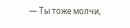— Ты тоже молчи,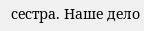сестра. Наше дело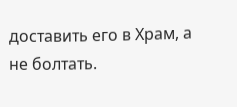доставить его в Храм, а не болтать.